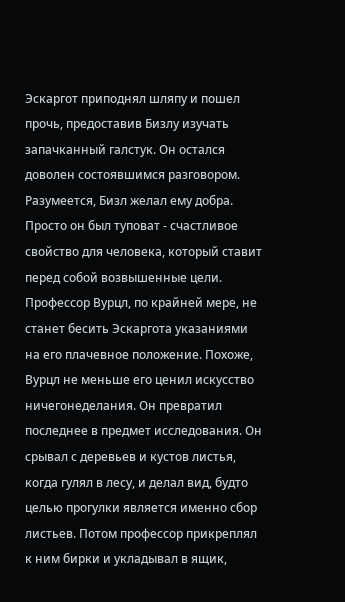Эскаргот приподнял шляпу и пошел прочь, предоставив Бизлу изучать запачканный галстук. Он остался доволен состоявшимся разговором. Разумеется, Бизл желал ему добра. Просто он был туповат - счастливое свойство для человека, который ставит перед собой возвышенные цели. Профессор Вурцл, по крайней мере, не станет бесить Эскаргота указаниями на его плачевное положение. Похоже, Вурцл не меньше его ценил искусство ничегонеделания. Он превратил последнее в предмет исследования. Он срывал с деревьев и кустов листья, когда гулял в лесу, и делал вид, будто целью прогулки является именно сбор листьев. Потом профессор прикреплял к ним бирки и укладывал в ящик,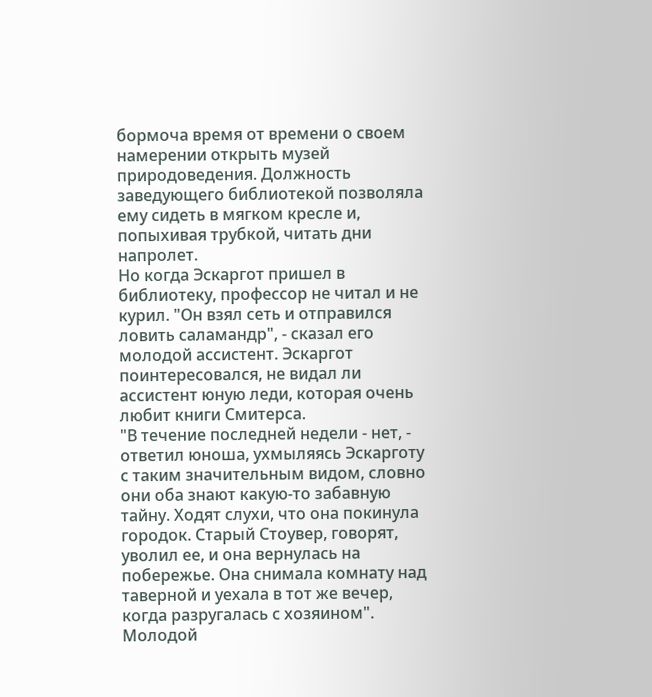бормоча время от времени о своем намерении открыть музей природоведения. Должность заведующего библиотекой позволяла ему сидеть в мягком кресле и, попыхивая трубкой, читать дни напролет.
Но когда Эскаргот пришел в библиотеку, профессор не читал и не курил. "Он взял сеть и отправился ловить саламандр", - сказал его молодой ассистент. Эскаргот поинтересовался, не видал ли ассистент юную леди, которая очень любит книги Смитерса.
"В течение последней недели - нет, - ответил юноша, ухмыляясь Эскарготу с таким значительным видом, словно они оба знают какую-то забавную тайну. Ходят слухи, что она покинула городок. Старый Стоувер, говорят, уволил ее, и она вернулась на побережье. Она снимала комнату над таверной и уехала в тот же вечер, когда разругалась с хозяином". Молодой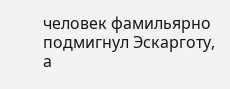человек фамильярно подмигнул Эскарготу, а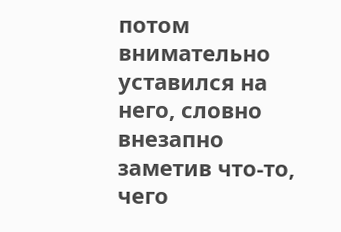потом внимательно уставился на него, словно внезапно заметив что-то, чего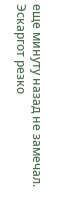еще минуту назад не замечал. Эскаргот резко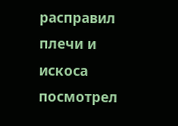расправил плечи и искоса посмотрел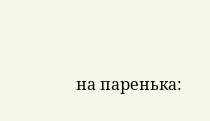на паренька: